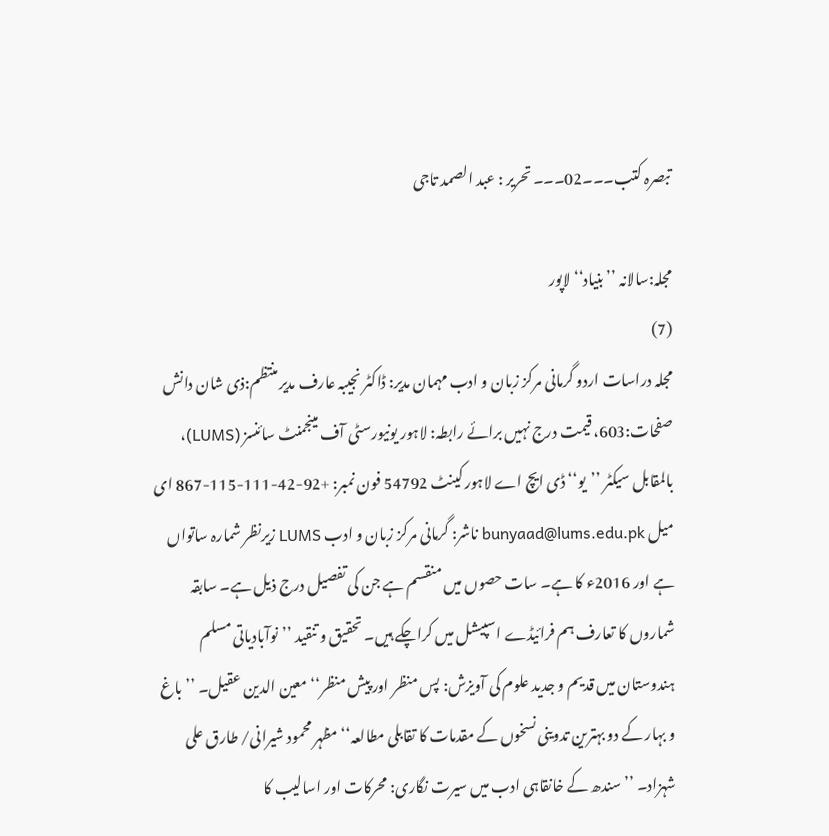تبصرہ کتب۔۔۔02۔۔۔ تحریر : عبد الصمد تاجی

مجلہ:سالانہ ’’بنیاد‘‘ لاپور
(7)
مجلہ دراسات اردو گرمانی مرکز زبان و ادب مہمان مدیر: ڈاکٹر نجیبہ عارف مدیر منتظم:ذی شان دانش صفحات:603، قیمت درج نہیں برائے رابطہ: لاہور یونیورسٹی آف مینجمنٹ سائنسز (LUMS)، بالمقابل سیکٹر ’’یو‘‘ ڈی ایچ اے لاہور کینٹ 54792 فون نمبر: +92-42-111-115-867 ای میل bunyaad@lums.edu.pk ناشر: گرمانی مرکز زبان و ادب LUMS زیرنظر شمارہ ساتواں ہے اور 2016ء کا ہے۔ سات حصوں میں منقسم ہے جن کی تفصیل درج ذیل ہے۔ سابقہ شماروں کا تعارف ہم فرائیڈے اسپیشل میں کراچکے ہیں۔ تحقیق و تنقید ’’نوآبادیاتی مسلم ہندوستان میں قدیم و جدید علوم کی آویزش: پس منظر اور پیش منظر‘‘ معین الدین عقیل۔ ’’باغ و بہار کے دو بہترین تدوینی نسخوں کے مقدمات کا تقابلی مطالعہ‘‘ مظہر محمود شیرانی/ طارق علی شہزاد۔ ’’سندھ کے خانقاہی ادب میں سیرت نگاری: محرکات اور اسالیب کا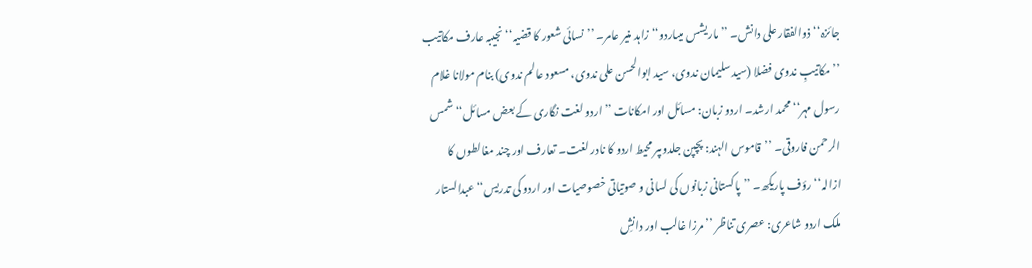جائزہ‘‘ ذوالفقار علی دانش۔ ’’ماریشس میںاردو‘‘ زاہد منیر عامر۔ ’’نسائی شعور کا قضیہ‘‘ نجیبہ عارف مکاتیب ’’مکاتیبِ ندوی فضلا (سید سلیمان ندوی، سید ابوالحسن علی ندوی، مسعود عالم ندوی) بنام مولانا غلام رسول مہر‘‘ محمد ارشد۔ اردو زبان: مسائل اور امکانات ’’اردو لغت نگاری کے بعض مسائل‘‘ شمس الرحمن فاروقی۔ ’’قاموس الہند: پچپن جلدوںپر محیط اردو کا نادر لغت۔ تعارف اور چند مغالطوں کا ازالہ‘‘ رؤف پاریکھ۔ ’’پاکستانی زبانوں کی لسانی و صوتیاتی خصوصیات اور اردو کی تدریس‘‘ عبدالستار ملک اردو شاعری: عصری تناظر ’’مرزا غالب اور دانشِ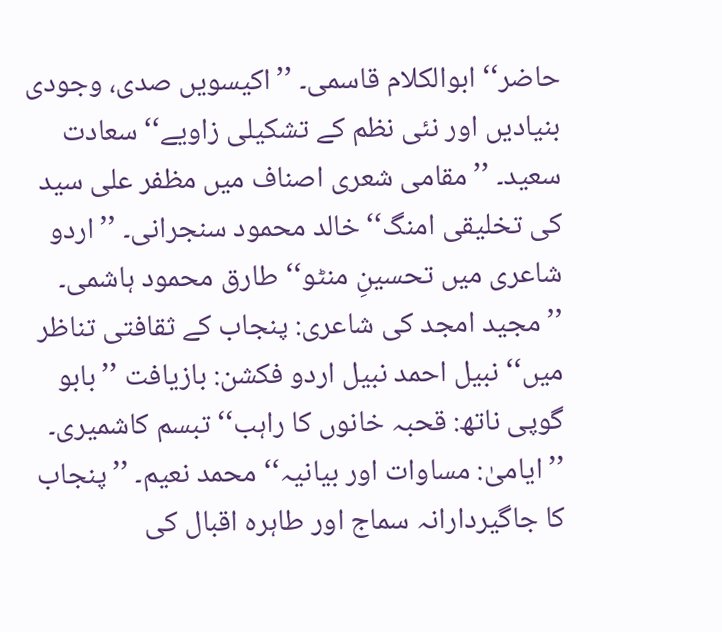حاضر‘‘ ابوالکلام قاسمی۔ ’’اکیسویں صدی، وجودی بنیادیں اور نئی نظم کے تشکیلی زاویے‘‘ سعادت سعید۔ ’’مقامی شعری اصناف میں مظفر علی سید کی تخلیقی امنگ‘‘ خالد محمود سنجرانی۔ ’’اردو شاعری میں تحسینِ منٹو‘‘ طارق محمود ہاشمی۔ ’’مجید امجد کی شاعری: پنجاب کے ثقافتی تناظر میں‘‘ نبیل احمد نبیل اردو فکشن: بازیافت ’’بابو گوپی ناتھ: قحبہ خانوں کا راہب‘‘ تبسم کاشمیری۔ ’’ایامیٰ: مساوات اور بیانیہ‘‘ محمد نعیم۔ ’’پنجاب کا جاگیردارانہ سماج اور طاہرہ اقبال کی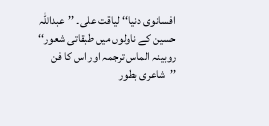افسانوی دنیا‘‘ لیاقت علی۔ ’’عبداللہ حسین کے ناولوں میں طبقاتی شعور‘‘ روبینہ الماس ترجمہ اور اس کا فن ’’شاعری بطور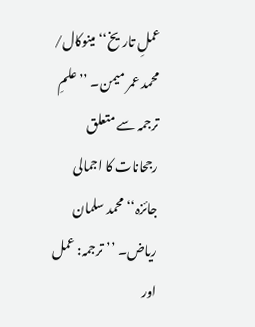عملِ تاریخ‘‘ مینوکال/ محمد عمر میمن۔ ’’علمِ ترجمہ سے متعلق رجحانات کا اجمالی جائزہ‘‘ محمد سلمان ریاض۔ ’’ترجمہ: عمل اور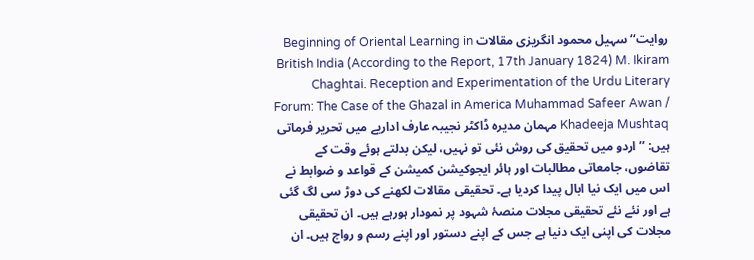روایت‘‘ سہیل محمود انگریزی مقالات Beginning of Oriental Learning in British India (According to the Report, 17th January 1824) M. Ikiram Chaghtai. Reception and Experimentation of the Urdu Literary Forum: The Case of the Ghazal in America Muhammad Safeer Awan / Khadeeja Mushtaq مہمان مدیرہ ڈاکٹر نجیبہ عارف اداریے میں تحریر فرماتی ہیں: ’’اردو میں تحقیق کی روش نئی تو نہیں، لیکن بدلتے ہوئے وقت کے تقاضوں، جامعاتی مطالبات اور ہائر ایجوکیشن کمیشن کے قواعد و ضوابط نے اس میں ایک نیا ابال پیدا کردیا ہے۔ تحقیقی مقالات لکھنے کی دوڑ سی لگ گئی ہے اور نئے نئے تحقیقی مجلات منصۂ شہود پر نمودار ہورہے ہیں۔ ان تحقیقی مجلات کی اپنی ایک دنیا ہے جس کے اپنے دستور اور اپنے رسم و رواج ہیں۔ ان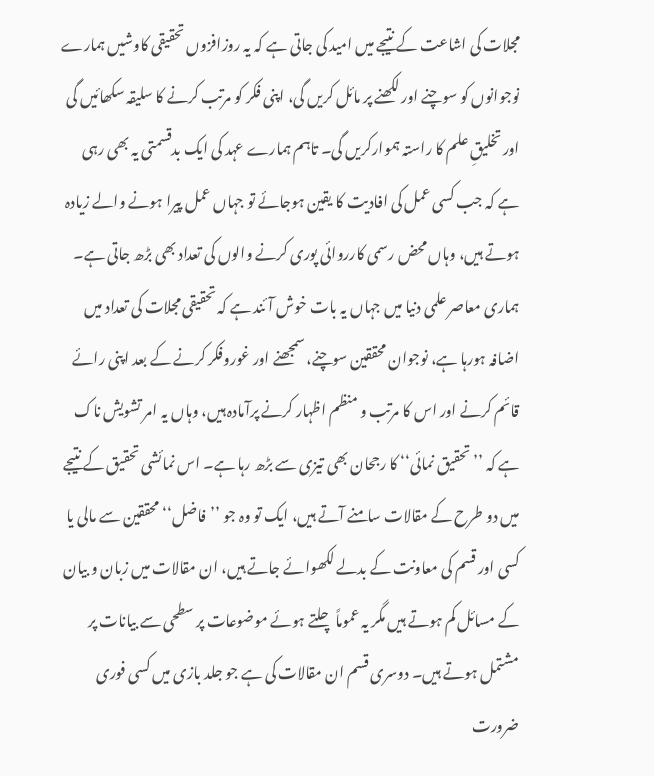مجلات کی اشاعت کے نتیجے میں امید کی جاتی ہے کہ یہ روزافزوں تحقیقی کاوشیں ہمارے نوجوانوں کو سوچنے اور لکھنے پر مائل کریں گی، اپنی فکر کو مرتب کرنے کا سلیقہ سکھائیں گی اور تخلیقِ علم کا راستہ ہموارکریں گی۔ تاہم ہمارے عہد کی ایک بدقسمتی یہ بھی رہی ہے کہ جب کسی عمل کی افادیت کا یقین ہوجائے تو جہاں عمل پیرا ہونے والے زیادہ ہوتے ہیں، وہاں محض رسمی کارروائی پوری کرنے والوں کی تعداد بھی بڑھ جاتی ہے۔ ہماری معاصر علمی دنیا میں جہاں یہ بات خوش آئند ہے کہ تحقیقی مجلات کی تعداد میں اضافہ ہورہا ہے، نوجوان محققین سوچنے، سمجھنے اور غوروفکر کرنے کے بعد اپنی رائے قائم کرنے اور اس کا مرتب و منظم اظہار کرنے پرآمادہ ہیں، وہاں یہ امر تشویش ناک ہے کہ ’’تحقیق نمائی‘‘ کا رجحان بھی تیزی سے بڑھ رہا ہے۔ اس نمائشی تحقیق کے نتیجے میں دو طرح کے مقالات سامنے آتے ہیں، ایک تو وہ جو ’’فاضل‘‘ محققین سے مالی یا کسی اور قسم کی معاونت کے بدلے لکھوائے جاتے ہیں، ان مقالات میں زبان و بیان کے مسائل کم ہوتے ہیں مگر یہ عموماً چلتے ہوئے موضوعات پر سطحی سے بیانات پر مشتمل ہوتے ہیں۔ دوسری قسم ان مقالات کی ہے جو جلد بازی میں کسی فوری ضرورت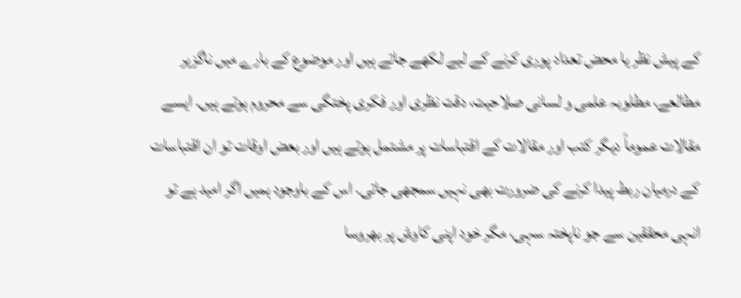کے پیش نظر یا محض تعداد پوری کرنے کے لیے لکھے جاتے ہیں اور موضوع کے بارے میں ناگزیر مطالعے، مطلوبہ علمی و لسانی صلاحیت، دقت نظری اور فکری پختگی سے محروم ہوتے ہیں۔ ایسے مقالات عموماً دیگر کتب اور مقالات کے اقتباسات پر مشتمل ہوتے ہیں اور بعض اوقات تو ان اقتباسات کے درمیان ربط پیدا کرنے کی ضرورت بھی نہیں سمجھی جاتی۔ اس کے باوجود ہمیں اگر امید ہے تو انہی محققین سے جو ناپختہ سہی، مگر خود اپنی کاوش پر بھروسا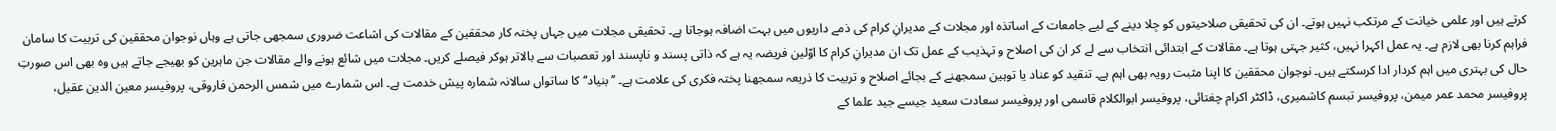کرتے ہیں اور علمی خیانت کے مرتکب نہیں ہوتے۔ ان کی تحقیقی صلاحیتوں کو جِلا دینے کے لیے جامعات کے اساتذہ اور مجلات کے مدیرانِ کرام کی ذمے داریوں میں بہت اضافہ ہوجاتا ہے۔ تحقیقی مجلات میں جہاں پختہ کار محققین کے مقالات کی اشاعت ضروری سمجھی جاتی ہے وہاں نوجوان محققین کی تربیت کا سامان فراہم کرنا بھی لازم ہے۔ یہ عمل اکہرا نہیں، کثیر جہتی ہوتا ہے۔ مقالات کے ابتدائی انتخاب سے لے کر ان کی اصلاح و تہذیب کے عمل تک ان مدیرانِ کرام کا اوّلین فریضہ یہ ہے کہ ذاتی پسند و ناپسند اور تعصبات سے بالاتر ہوکر فیصلے کریں۔ مجلات میں شائع ہونے والے مقالات جن ماہرین کو بھیجے جاتے ہیں وہ بھی اس صورتِ حال کی بہتری میں اہم کردار ادا کرسکتے ہیں۔ نوجوان محققین کا اپنا مثبت رویہ بھی اہم ہے۔ تنقید کو عناد یا توہین سمجھنے کے بجائے اصلاح و تربیت کا ذریعہ سمجھنا پختہ فکری کی علامت ہے۔ ’’بنیاد‘‘ کا ساتواں سالانہ شمارہ پیش خدمت ہے۔ اس شمارے میں شمس الرحمن فاروقی، پروفیسر معین الدین عقیل، پروفیسر محمد عمر میمن، پروفیسر تبسم کاشمیری، ڈاکٹر اکرام چغتائی، پروفیسر ابوالکلام قاسمی اور پروفیسر سعادت سعید جیسے جید علما کے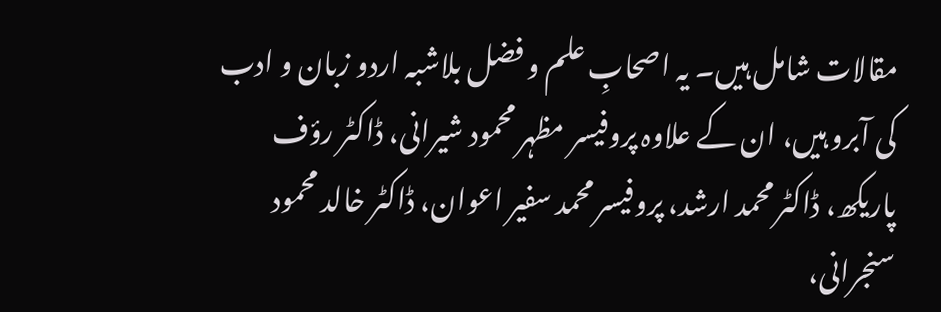مقالات شامل ہیں۔ یہ اصحابِ علم و فضل بلاشبہ اردو زبان و ادب کی آبرو ہیں، ان کے علاوہ پروفیسر مظہر محمود شیرانی، ڈاکٹر رؤف پاریکھ، ڈاکٹر محمد ارشد، پروفیسر محمد سفیر اعوان، ڈاکٹر خالد محمود سنجرانی،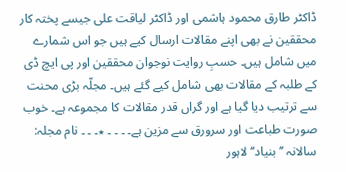ڈاکٹر طارق محمود ہاشمی اور ڈاکٹر لیاقت علی جیسے پختہ کار محققین نے بھی اپنے مقالات ارسال کیے ہیں جو اس شمارے میں شامل ہیں۔ حسبِ روایت نوجوان محققین اور پی ایچ ڈی کے طلبہ کے مقالات بھی شامل کیے گئے ہیں۔ مجلّہ بڑی محنت سے ترتیب دیا گیا ہے اور گراں قدر مقالات کا مجموعہ ہے۔ خوب صورت طباعت اور سرورق سے مزین ہے۔ ۔ ۔ ۔ ٭۔ ۔ ۔ نام مجلہ: سالانہ ’’بنیاد‘‘ لاہور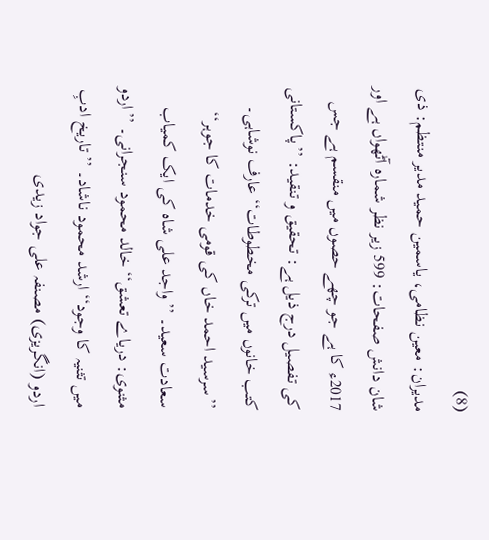(8)
مدیران: معین نظامی، یاسمین حمید مدیر منتظم: ذی شان دانش صفحات: 599 زیر نظر شمارہ آٹھواں ہے اور 2017ء کا ہے جو چھے حصوں میں منقسم ہے جس کی تفصیل درج ذیل ہے: تحقیق و تنقید: ’’پاکستانی کتب خانوں میں ترکی مخطوطات‘‘ عارف نوشاہی۔ ’’سرسید احمد خاں کی قومی خدمات کا جوہر‘‘ سعادت سعید۔ ’’واجد علی شاہ کی ایک کمیاب مثنوی: دریاے تعشق‘‘ خالد محمود سنجرانی۔ ’’اردو میں تثنیہ کا وجود‘‘ ارشد محمود ناشاد۔ ’’تاریخ ادبِ اردو (انگریزی) مصنفہ علی جواد زیدی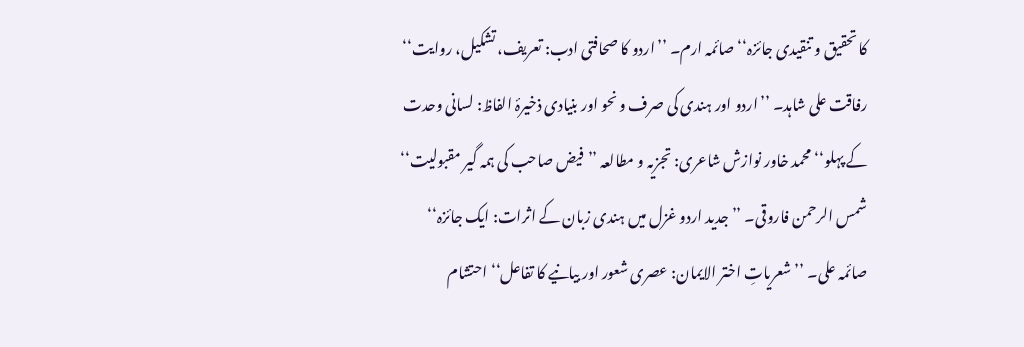کا تحقیق و تنقیدی جائزہ‘‘ صائمہ ارم۔ ’’اردو کا صحافتی ادب: تعریف، تشکیل، روایت‘‘ رفاقت علی شاہد۔ ’’اردو اور ہندی کی صرف و نحو اور بنیادی ذخیرۂ الفاظ: لسانی وحدت کے پہلو‘‘ محمد خاور نوازش شاعری: تجزیہ و مطالعہ ’’فیض صاحب کی ہمہ گیر مقبولیت‘‘ شمس الرحمن فاروقی۔ ’’جدید اردو غزل میں ہندی زبان کے اثرات: ایک جائزہ‘‘ صائمہ علی۔ ’’شعریاتِ اختر الایمان: عصری شعور اور بیانیے کا تفاعل‘‘ احتشام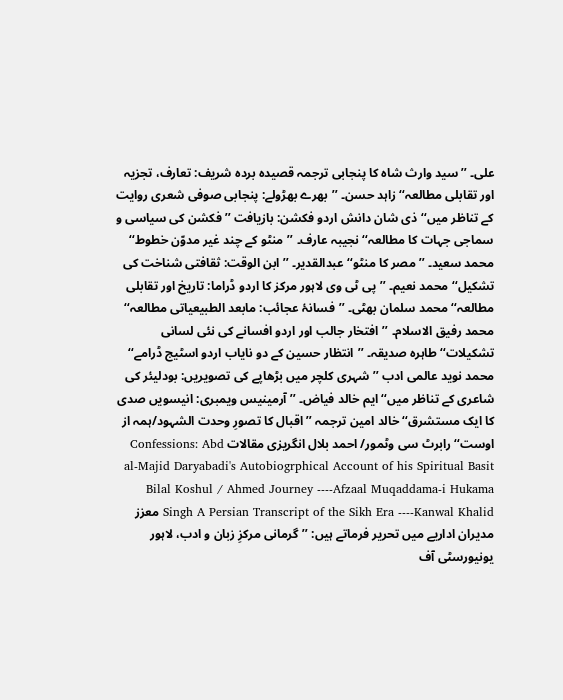علی۔ ’’سید وارث شاہ کا پنجابی ترجمہ قصیدہ بردہ شریف: تعارف، تجزیہ اور تقابلی مطالعہ‘‘ زاہد حسن۔ ’’بھرے بھڑولے: پنجابی صوفی شعری روایت کے تناظر میں‘‘ ذی شان دانش اردو فکشن: بازیافت ’’فکشن کی سیاسی و سماجی جہات کا مطالعہ‘‘ نجیبہ عارف۔ ’’منٹو کے چند غیر مدوّن خطوط‘‘ محمد سعید۔ ’’مصر کا منٹو‘‘ عبدالقدیر۔ ’’ابن الوقت: ثقافتی شناخت کی تشکیل‘‘ محمد نعیم۔ ’’پی ٹی وی لاہور مرکز کا اردو ڈراما: تاریخ اور تقابلی مطالعہ‘‘ محمد سلمان بھٹی۔ ’’فسانۂ عجائب: مابعد الطبیعیاتی مطالعہ‘‘ محمد رفیق الاسلام۔ ’’افتخار جالب اور اردو افسانے کی نئی لسانی تشکیلات‘‘ طاہرہ صدیقہ۔ ’’انتظار حسین کے دو نایاب اردو اسٹیج ڈرامے‘‘ محمد نوید عالمی ادب ’’شہری کلچر میں بڑھاپے کی تصویریں: بودلیئر کی شاعری کے تناظر میں‘‘ ایم خالد فیاض۔ ’’آرمینیس ویمبری: انیسویں صدی کا ایک مستشرق‘‘ خالد امین ترجمہ ’’اقبال کا تصورِ وحدت الشہود/ہمہ از اوست‘‘ رابرٹ سی وٹمور/ احمد بلال انگریزی مقالات Confessions: Abd al-Majid Daryabadi's Autobiogrphical Account of his Spiritual Basit Bilal Koshul / Ahmed Journey ----Afzaal Muqaddama-i Hukama Singh A Persian Transcript of the Sikh Era ----Kanwal Khalid معزز مدیران اداریے میں تحریر فرماتے ہیں: ’’گرمانی مرکزِ زبان و ادب، لاہور یونیورسٹی آف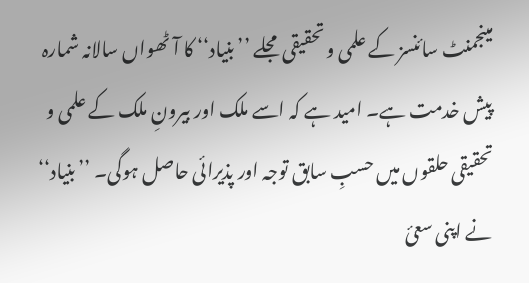مینجمنٹ سائنسز کے علمی و تحقیقی مجلے ’’بنیاد‘‘ کا آٹھواں سالانہ شمارہ پیش خدمت ہے۔ امید ہے کہ اسے ملک اور بیرونِ ملک کے علمی و تحقیقی حلقوں میں حسبِ سابق توجہ اور پذیرائی حاصل ہوگی۔ ’’بنیاد‘‘ نے اپنی سعیٔ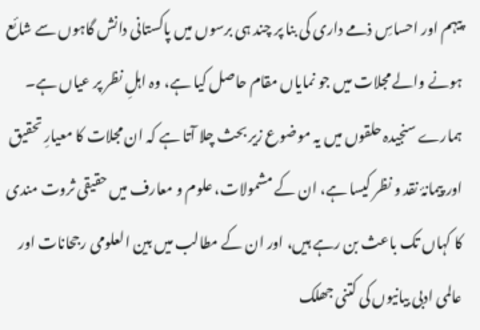پیہم اور احساسِ ذمے داری کی بنا پر چند ہی برسوں میں پاکستانی دانش گاہوں سے شائع ہونے والے مجلات میں جو نمایاں مقام حاصل کیا ہے، وہ اہلِ نظر پر عیاں ہے۔ ہمارے سنجیدہ حلقوں میں یہ موضوع زیر بحث چلا آتا ہے کہ ان مجلات کا معیارِ تحقیق اور پیمانۂ نقد و نظر کیسا ہے، ان کے مشمولات، علوم و معارف میں حقیقی ثروت مندی کا کہاں تک باعث بن رہے ہیں، اور ان کے مطالب میں بین العلومی رجحانات اور عالمی ادبی بیانیوں کی کتنی جھلک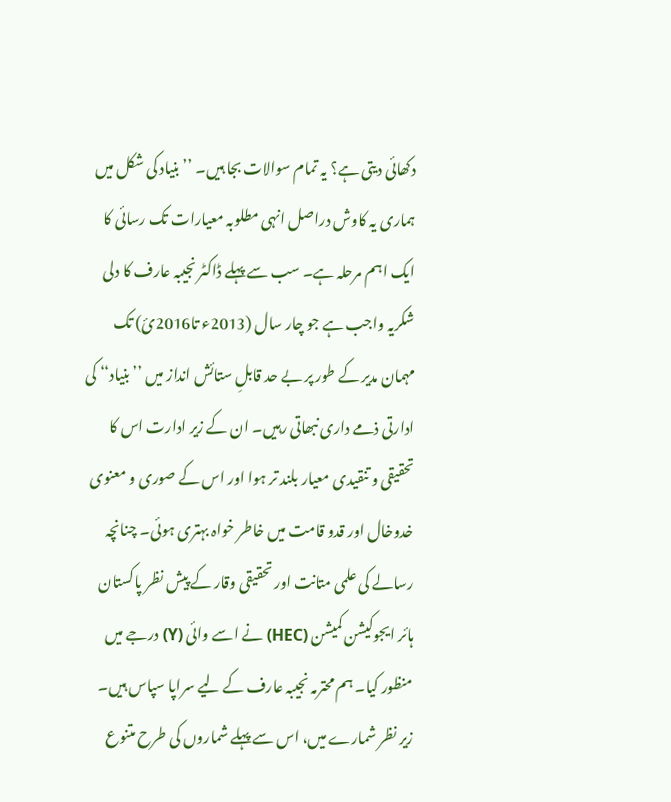دکھائی دیتی ہے؟ یہ تمام سوالات بجا ہیں۔ ’’بنیاد کی شکل میں ہماری یہ کاوش دراصل انہی مطلوبہ معیارات تک رسائی کا ایک اہم مرحلہ ہے۔ سب سے پہلے ڈاکٹر نجیبہ عارف کا دلی شکریہ واجب ہے جو چار سال (2013ء تا2016ئ) تک مہمان مدیر کے طور پر بے حد قابلِ ستائش انداز میں ’’بنیاد‘‘ کی ادارتی ذمے داری نبھاتی رہیں۔ ان کے زیر ادارت اس کا تحقیقی و تنقیدی معیار بلند تر ہوا اور اس کے صوری و معنوی خدوخال اور قدو قامت میں خاطر خواہ بہتری ہوئی۔ چنانچہ رسالے کی علمی متانت اور تحقیقی وقار کے پیش نظر پاکستان ہائر ایجوکیشن کمیشن (HEC) نے اسے وائی (Y) درجے میں منظور کیا۔ ہم محترمہ نجیبہ عارف کے لیے سراپا سپاس ہیں۔ زیر نظر شمارے میں، اس سے پہلے شماروں کی طرح متنوع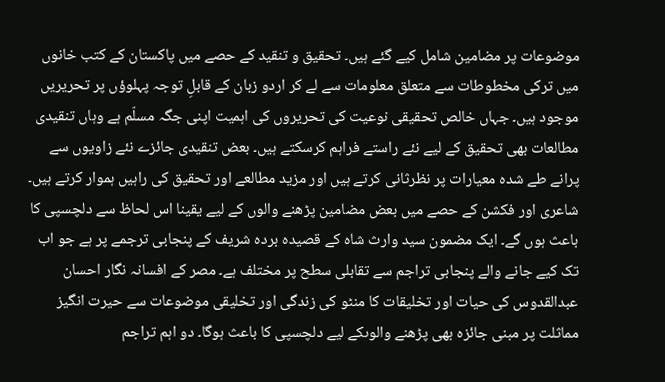موضوعات پر مضامین شامل کیے گئے ہیں۔ تحقیق و تنقید کے حصے میں پاکستان کے کتب خانوں میں ترکی مخطوطات سے متعلق معلومات سے لے کر اردو زبان کے قابلِ توجہ پہلوؤں پر تحریریں موجود ہیں۔ جہاں خالص تحقیقی نوعیت کی تحریروں کی اہمیت اپنی جگہ مسلّم ہے وہاں تنقیدی مطالعات بھی تحقیق کے لیے نئے راستے فراہم کرسکتے ہیں۔ بعض تنقیدی جائزے نئے زاویوں سے پرانے طے شدہ معیارات پر نظرثانی کرتے ہیں اور مزید مطالعے اور تحقیق کی راہیں ہموار کرتے ہیں۔ شاعری اور فکشن کے حصے میں بعض مضامین پڑھنے والوں کے لیے یقینا اس لحاظ سے دلچسپی کا باعث ہوں گے۔ ایک مضمون سید وارث شاہ کے قصیدہ بردہ شریف کے پنجابی ترجمے پر ہے جو اب تک کیے جانے والے پنجابی تراجم سے تقابلی سطح پر مختلف ہے۔ مصر کے افسانہ نگار احسان عبدالقدوس کی حیات اور تخلیقات کا منٹو کی زندگی اور تخلیقی موضوعات سے حیرت انگیز مماثلت پر مبنی جائزہ بھی پڑھنے والوںکے لیے دلچسپی کا باعث ہوگا۔ دو اہم تراجم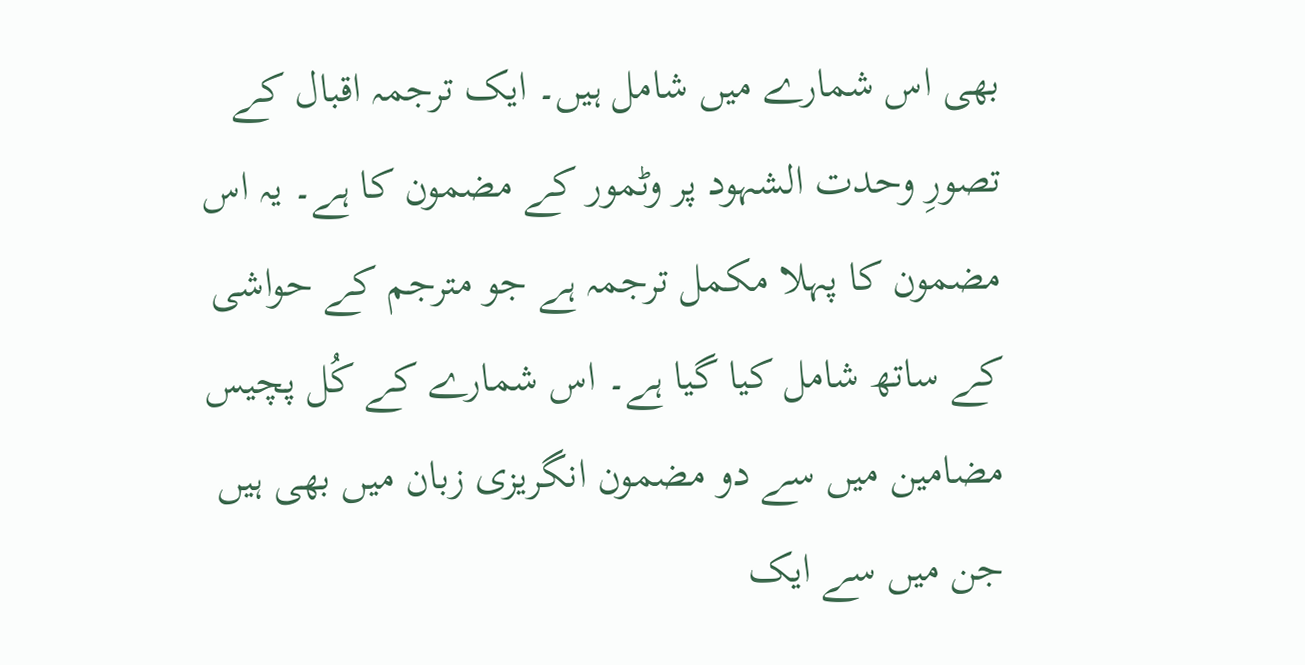بھی اس شمارے میں شامل ہیں۔ ایک ترجمہ اقبال کے تصورِ وحدت الشہود پر وٹمور کے مضمون کا ہے۔ یہ اس مضمون کا پہلا مکمل ترجمہ ہے جو مترجم کے حواشی کے ساتھ شامل کیا گیا ہے۔ اس شمارے کے کُل پچیس مضامین میں سے دو مضمون انگریزی زبان میں بھی ہیں جن میں سے ایک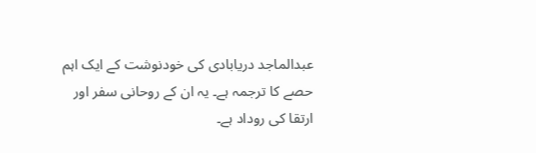عبدالماجد دریابادی کی خودنوشت کے ایک اہم حصے کا ترجمہ ہے۔ یہ ان کے روحانی سفر اور ارتقا کی روداد ہے۔